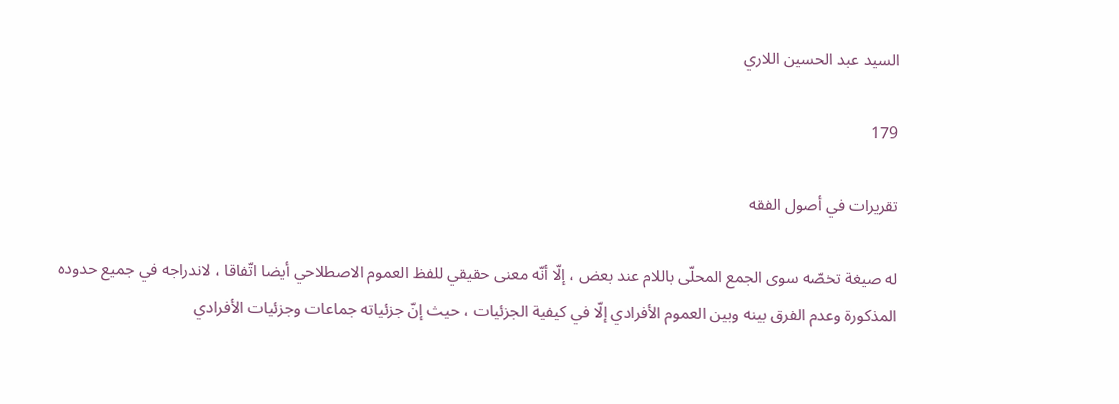السيد عبد الحسين اللاري

179

تقريرات في أصول الفقه

له صيغة تخصّه سوى الجمع المحلّى باللام عند بعض ، إلّا أنّه معنى حقيقي للفظ العموم الاصطلاحي أيضا اتّفاقا ، لاندراجه في جميع حدوده المذكورة وعدم الفرق بينه وبين العموم الأفرادي إلّا في كيفية الجزئيات ، حيث إنّ جزئياته جماعات وجزئيات الأفرادي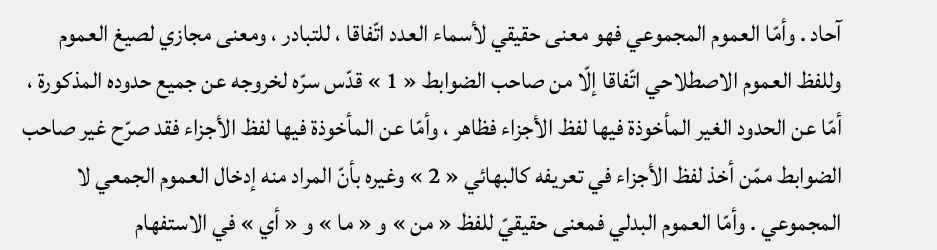آحاد . وأمّا العموم المجموعي فهو معنى حقيقي لأسماء العدد اتّفاقا ، للتبادر ، ومعنى مجازي لصيغ العموم وللفظ العموم الاصطلاحي اتّفاقا إلّا من صاحب الضوابط « 1 » قدّس سرّه لخروجه عن جميع حدوده المذكورة ، أمّا عن الحدود الغير المأخوذة فيها لفظ الأجزاء فظاهر ، وأمّا عن المأخوذة فيها لفظ الأجزاء فقد صرّح غير صاحب الضوابط ممّن أخذ لفظ الأجزاء في تعريفه كالبهائي « 2 » وغيره بأنّ المراد منه إدخال العموم الجمعي لا المجموعي . وأمّا العموم البدلي فمعنى حقيقيّ للفظ « من » و « ما » و « أي » في الاستفهام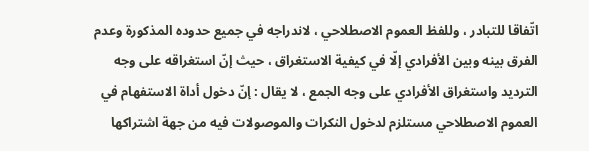اتّفاقا للتبادر ، وللفظ العموم الاصطلاحي ، لاندراجه في جميع حدوده المذكورة وعدم الفرق بينه وبين الأفرادي إلّا في كيفية الاستغراق ، حيث إنّ استغراقه على وجه الترديد واستغراق الأفرادي على وجه الجمع ، لا يقال : إنّ دخول أداة الاستفهام في العموم الاصطلاحي مستلزم لدخول النكرات والموصولات فيه من جهة اشتراكها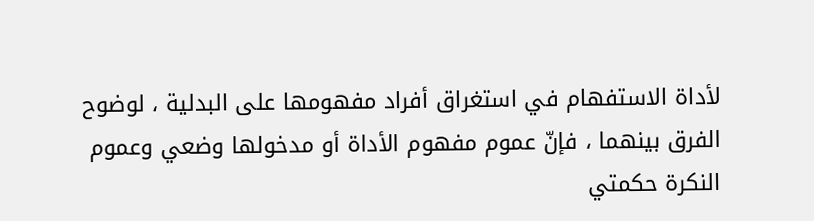لأداة الاستفهام في استغراق أفراد مفهومها على البدلية ، لوضوح الفرق بينهما ، فإنّ عموم مفهوم الأداة أو مدخولها وضعي وعموم النكرة حكمتي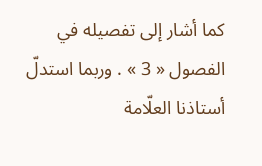كما أشار إلى تفصيله في الفصول « 3 » . وربما استدلّ أستاذنا العلّامة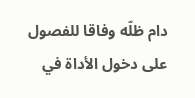دام ظلّه وفاقا للفصول على دخول الأداة في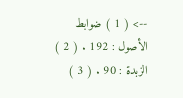--> ( 1 ) ضوابط الأصول : 192 . ( 2 ) الزبدة : 90 . ( 3 )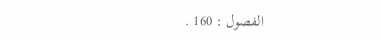الفصول : 160 .